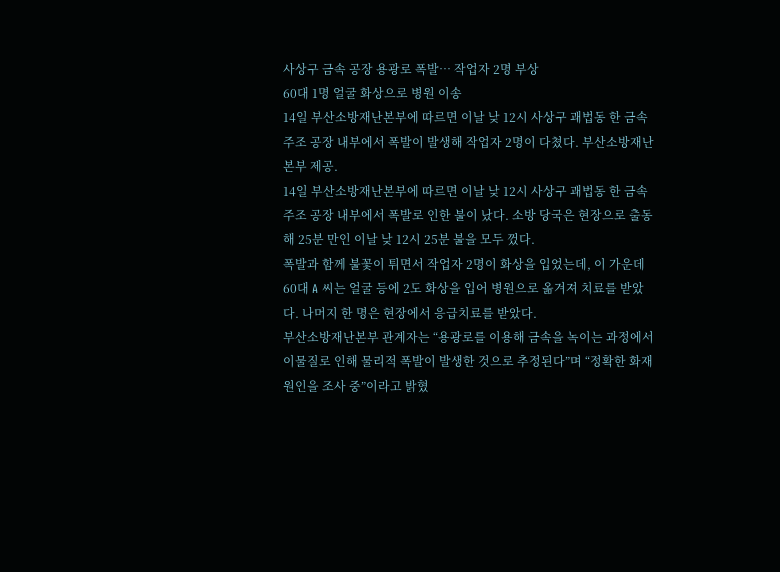사상구 금속 공장 용광로 폭발… 작업자 2명 부상
60대 1명 얼굴 화상으로 병원 이송
14일 부산소방재난본부에 따르면 이날 낮 12시 사상구 괘법동 한 금속 주조 공장 내부에서 폭발이 발생해 작업자 2명이 다쳤다. 부산소방재난본부 제공.
14일 부산소방재난본부에 따르면 이날 낮 12시 사상구 괘법동 한 금속 주조 공장 내부에서 폭발로 인한 불이 났다. 소방 당국은 현장으로 출동해 25분 만인 이날 낮 12시 25분 불을 모두 껐다.
폭발과 함께 불꽃이 튀면서 작업자 2명이 화상을 입었는데, 이 가운데 60대 A 씨는 얼굴 등에 2도 화상을 입어 병원으로 옮겨져 치료를 받았다. 나머지 한 명은 현장에서 응급치료를 받았다.
부산소방재난본부 관계자는 “용광로를 이용해 금속을 녹이는 과정에서 이물질로 인해 물리적 폭발이 발생한 것으로 추정된다”며 “정확한 화재 원인을 조사 중”이라고 밝혔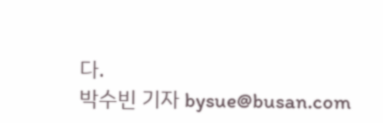다.
박수빈 기자 bysue@busan.com